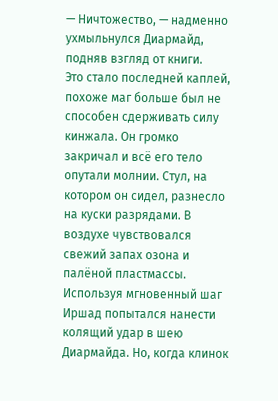— Ничтожество, — надменно ухмыльнулся Диармайд, подняв взгляд от книги.
Это стало последней каплей, похоже маг больше был не способен сдерживать силу кинжала. Он громко закричал и всё его тело опутали молнии. Стул, на котором он сидел, разнесло на куски разрядами. В воздухе чувствовался свежий запах озона и палёной пластмассы. Используя мгновенный шаг Иршад попытался нанести колящий удар в шею Диармайда. Но, когда клинок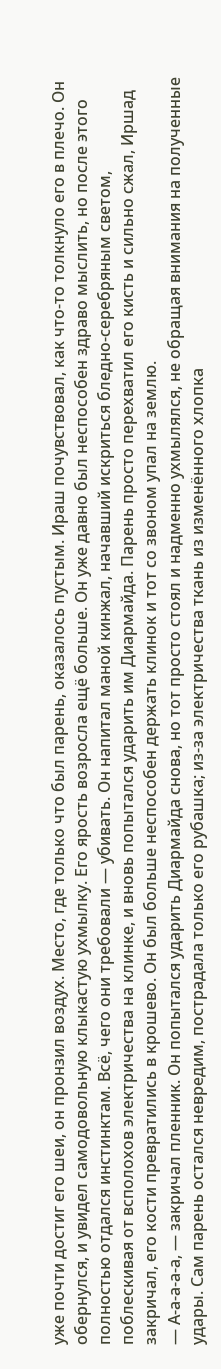уже почти достиг его шеи, он пронзил воздух. Место, где только что был парень, оказалось пустым. Ираш почувствовал, как что-то толкнуло его в плечо. Он обернулся, и увидел самодовольную клыкастую ухмылку. Его ярость возросла ещё больше. Он уже давно был неспособен здраво мыслить, но после этого полностью отдался инстинктам. Всё, чего они требовали — убивать. Он напитал маной кинжал, начавший искриться бледно-серебряным светом, поблескивая от всполохов электричества на клинке, и вновь попытался ударить им Диармайда. Парень просто перехватил его кисть и сильно сжал, Иршад закричал, его кости превратились в крошево. Он был больше неспособен держать клинок и тот со звоном упал на землю.
— А-а-а-а-а, — закричал пленник. Он попытался ударить Диармайда снова, но тот просто стоял и надменно ухмылялся, не обращая внимания на полученные удары. Сам парень остался невредим, пострадала только его рубашка; из-за электричества ткань из изменённого хлопка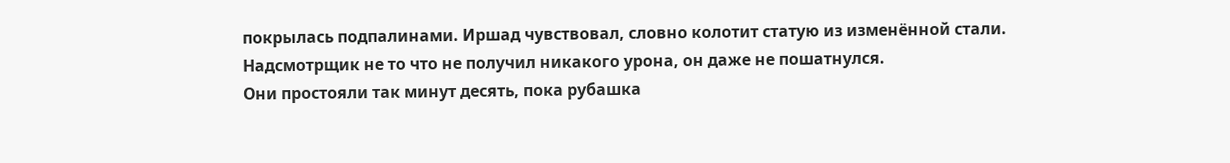покрылась подпалинами. Иршад чувствовал, словно колотит статую из изменённой стали. Надсмотрщик не то что не получил никакого урона, он даже не пошатнулся.
Они простояли так минут десять, пока рубашка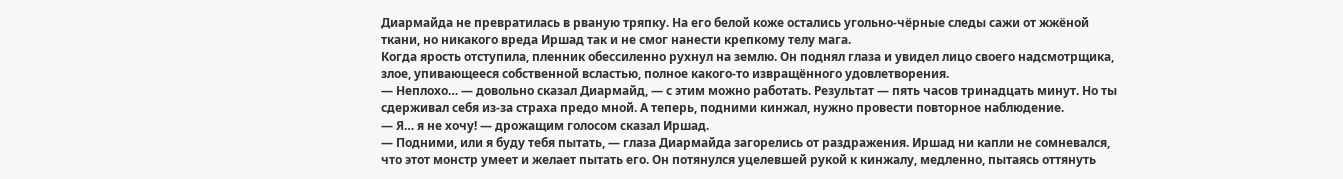Диармайда не превратилась в рваную тряпку. На его белой коже остались угольно-чёрные следы сажи от жжёной ткани, но никакого вреда Иршад так и не смог нанести крепкому телу мага.
Когда ярость отступила, пленник обессиленно рухнул на землю. Он поднял глаза и увидел лицо своего надсмотрщика, злое, упивающееся собственной всластью, полное какого-то извращённого удовлетворения.
— Неплохо… — довольно сказал Диармайд, — с этим можно работать. Результат — пять часов тринадцать минут. Но ты сдерживал себя из-за страха предо мной. А теперь, подними кинжал, нужно провести повторное наблюдение.
— Я… я не хочу! — дрожащим голосом сказал Иршад.
— Подними, или я буду тебя пытать, — глаза Диармайда загорелись от раздражения. Иршад ни капли не сомневался, что этот монстр умеет и желает пытать его. Он потянулся уцелевшей рукой к кинжалу, медленно, пытаясь оттянуть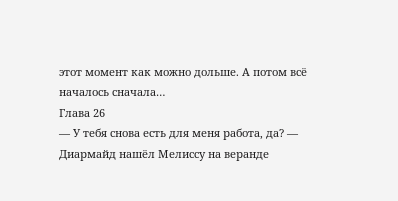этот момент как можно дольше. А потом всё началось сначала…
Глава 26
— У тебя снова есть для меня работа, да? — Диармайд нашёл Мелиссу на веранде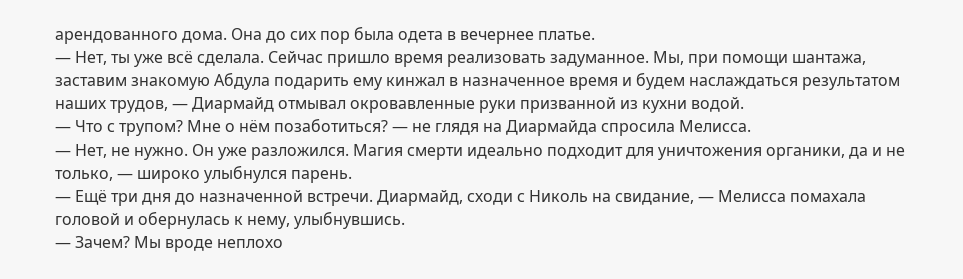арендованного дома. Она до сих пор была одета в вечернее платье.
— Нет, ты уже всё сделала. Сейчас пришло время реализовать задуманное. Мы, при помощи шантажа, заставим знакомую Абдула подарить ему кинжал в назначенное время и будем наслаждаться результатом наших трудов, — Диармайд отмывал окровавленные руки призванной из кухни водой.
— Что с трупом? Мне о нём позаботиться? — не глядя на Диармайда спросила Мелисса.
— Нет, не нужно. Он уже разложился. Магия смерти идеально подходит для уничтожения органики, да и не только, — широко улыбнулся парень.
— Ещё три дня до назначенной встречи. Диармайд, сходи с Николь на свидание, — Мелисса помахала головой и обернулась к нему, улыбнувшись.
— Зачем? Мы вроде неплохо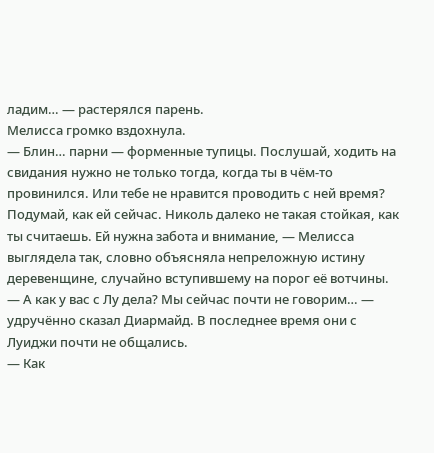ладим… — растерялся парень.
Мелисса громко вздохнула.
— Блин… парни — форменные тупицы. Послушай, ходить на свидания нужно не только тогда, когда ты в чём-то провинился. Или тебе не нравится проводить с ней время? Подумай, как ей сейчас. Николь далеко не такая стойкая, как ты считаешь. Ей нужна забота и внимание, — Мелисса выглядела так, словно объясняла непреложную истину деревенщине, случайно вступившему на порог её вотчины.
— А как у вас с Лу дела? Мы сейчас почти не говорим… — удручённо сказал Диармайд. В последнее время они с Луиджи почти не общались.
— Как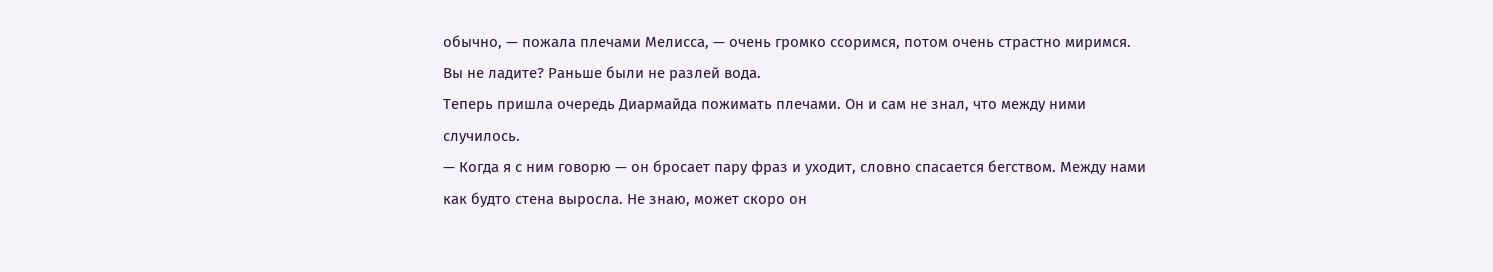обычно, — пожала плечами Мелисса, — очень громко ссоримся, потом очень страстно миримся. Вы не ладите? Раньше были не разлей вода.
Теперь пришла очередь Диармайда пожимать плечами. Он и сам не знал, что между ними случилось.
— Когда я с ним говорю — он бросает пару фраз и уходит, словно спасается бегством. Между нами как будто стена выросла. Не знаю, может скоро он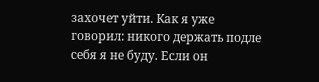захочет уйти. Как я уже говорил: никого держать подле себя я не буду. Если он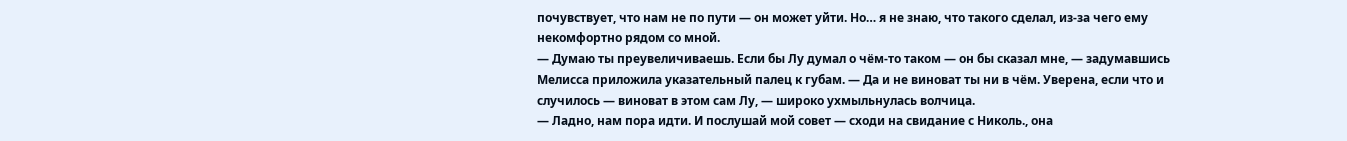почувствует, что нам не по пути — он может уйти. Но… я не знаю, что такого сделал, из-за чего ему некомфортно рядом со мной.
— Думаю ты преувеличиваешь. Если бы Лу думал о чём-то таком — он бы сказал мне, — задумавшись Мелисса приложила указательный палец к губам. — Да и не виноват ты ни в чём. Уверена, если что и случилось — виноват в этом сам Лу, — широко ухмыльнулась волчица.
— Ладно, нам пора идти. И послушай мой совет — сходи на свидание с Николь., она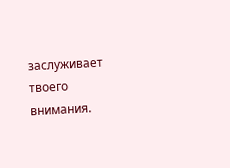заслуживает твоего внимания.